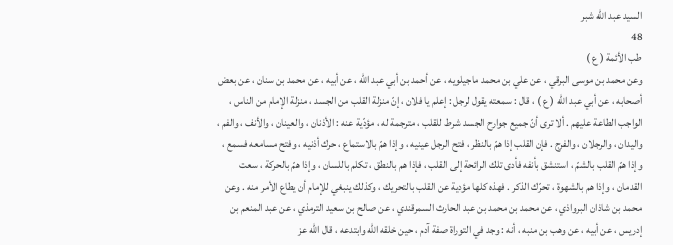السيد عبد الله شبر
48
طب الأئمة ( ع )
وعن محمد بن موسى البرقي ، عن علي بن محمد ماجيلويه ، عن أحمد بن أبي عبد اللّه ، عن أبيه ، عن محمد بن سنان ، عن بعض أصحابه ، عن أبي عبد اللّه ( ع ) ، قال : سمعته يقول لرجل : إعلم يا فلان ، إنّ منزلة القلب من الجسد ، منزلة الإمام من الناس ، الواجب الطاعة عليهم . ألا ترى أنّ جميع جوارح الجسد شرط للقلب ، مترجمة له ، مؤدّية عنه : الأذنان ، والعينان ، والأنف ، والفم ، واليدان ، والرجلان ، والفرج . فإن القلب إذا همّ بالنظر ، فتح الرجل عينيه ، وإذا همّ بالاستماع ، حرك أذنيه ، وفتح مسامعه فسمع ، وإذا همّ القلب بالشمّ ، استنشق بأنفه فأدى تلك الرائحة إلى القلب ، فإذا هم بالنطق ، تكلم باللسان ، وإذا همّ بالحركة ، سعت القدمان ، وإذا هم بالشهوة ، تحرّك الذكر . فهذه كلها مؤدية عن القلب بالتحريك ، وكذلك ينبغي للإمام أن يطاع الأمر منه . وعن محمد بن شاذان البرواذي ، عن محمد بن محمد بن عبد الحارث السمرقندي ، عن صالح بن سعيد الترمذي ، عن عبد المنعم بن إدريس ، عن أبيه ، عن وهب بن منبه ، أنه : وجد في التوراة صفة آدم ، حين خلقه اللّه وابتدعه ، قال اللّه عز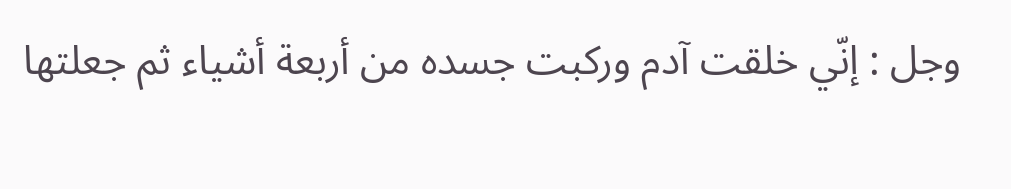وجل : إنّي خلقت آدم وركبت جسده من أربعة أشياء ثم جعلتها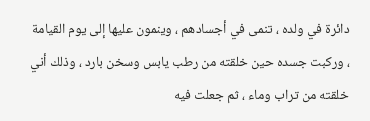دائرة في ولده ، تنمى في أجسادهم ، وينمون عليها إلى يوم القيامة ، وركبت جسده حين خلقته من رطب يابس وسخن بارد ، وذلك أني خلقته من تراب وماء ، ثم جعلت فيه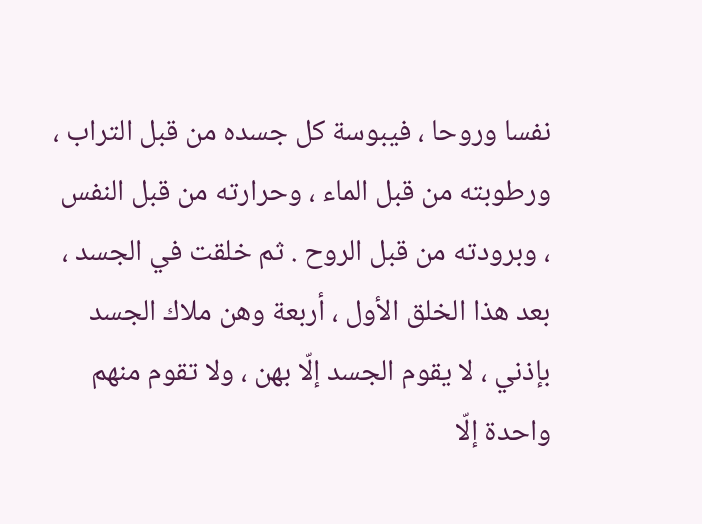نفسا وروحا ، فيبوسة كل جسده من قبل التراب ، ورطوبته من قبل الماء ، وحرارته من قبل النفس ، وبرودته من قبل الروح . ثم خلقت في الجسد ، بعد هذا الخلق الأول ، أربعة وهن ملاك الجسد بإذني ، لا يقوم الجسد إلّا بهن ، ولا تقوم منهم واحدة إلّا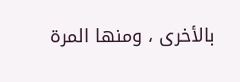بالأخرى ، ومنها المرة